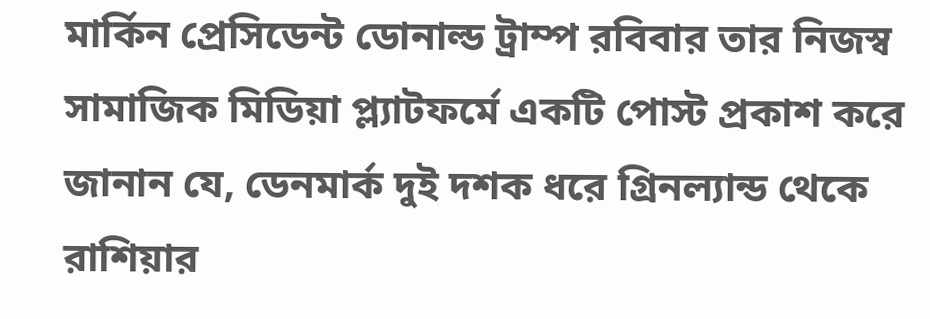মার্কিন প্রেসিডেন্ট ডোনাল্ড ট্রাম্প রবিবার তার নিজস্ব সামাজিক মিডিয়া প্ল্যাটফর্মে একটি পোস্ট প্রকাশ করে জানান যে, ডেনমার্ক দুই দশক ধরে গ্রিনল্যান্ড থেকে রাশিয়ার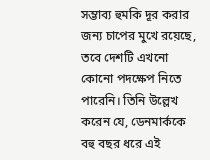সম্ভাব্য হুমকি দূর করার জন্য চাপের মুখে রয়েছে, তবে দেশটি এখনো কোনো পদক্ষেপ নিতে পারেনি। তিনি উল্লেখ করেন যে, ডেনমার্ককে বহু বছর ধরে এই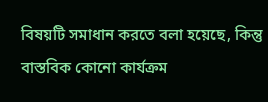বিষয়টি সমাধান করতে বলা হয়েছে, কিন্তু বাস্তবিক কোনো কার্যক্রম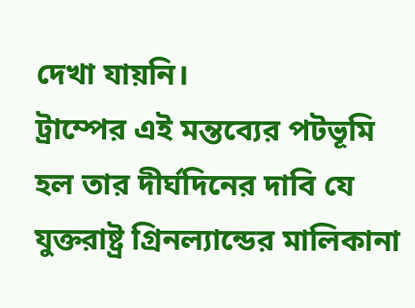দেখা যায়নি।
ট্রাম্পের এই মন্তব্যের পটভূমি হল তার দীর্ঘদিনের দাবি যে যুক্তরাষ্ট্র গ্রিনল্যান্ডের মালিকানা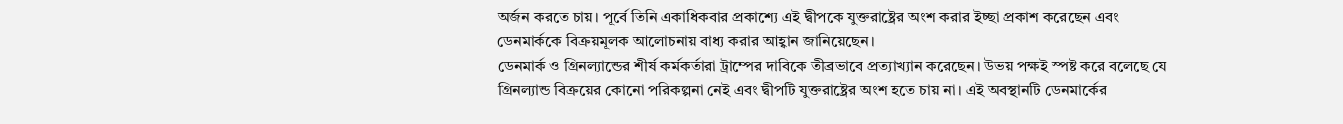অর্জন করতে চায়। পূর্বে তিনি একাধিকবার প্রকাশ্যে এই দ্বীপকে যুক্তরাষ্ট্রের অংশ করার ইচ্ছা প্রকাশ করেছেন এবং ডেনমার্ককে বিক্রয়মূলক আলোচনায় বাধ্য করার আহ্বান জানিয়েছেন।
ডেনমার্ক ও গ্রিনল্যান্ডের শীর্ষ কর্মকর্তারা ট্রাম্পের দাবিকে তীব্রভাবে প্রত্যাখ্যান করেছেন। উভয় পক্ষই স্পষ্ট করে বলেছে যে গ্রিনল্যান্ড বিক্রয়ের কোনো পরিকল্পনা নেই এবং দ্বীপটি যুক্তরাষ্ট্রের অংশ হতে চায় না। এই অবস্থানটি ডেনমার্কের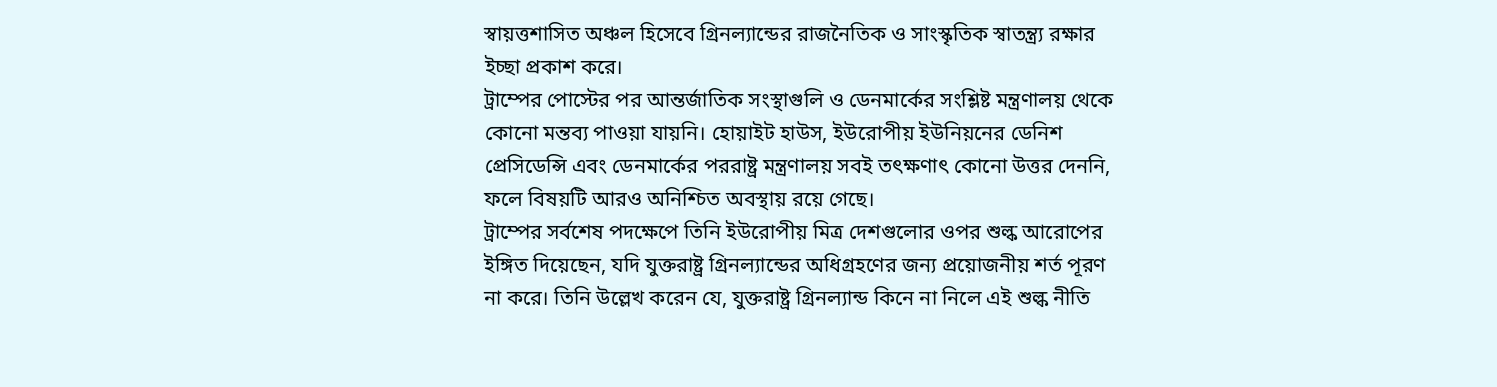স্বায়ত্তশাসিত অঞ্চল হিসেবে গ্রিনল্যান্ডের রাজনৈতিক ও সাংস্কৃতিক স্বাতন্ত্র্য রক্ষার ইচ্ছা প্রকাশ করে।
ট্রাম্পের পোস্টের পর আন্তর্জাতিক সংস্থাগুলি ও ডেনমার্কের সংশ্লিষ্ট মন্ত্রণালয় থেকে কোনো মন্তব্য পাওয়া যায়নি। হোয়াইট হাউস, ইউরোপীয় ইউনিয়নের ডেনিশ প্রেসিডেন্সি এবং ডেনমার্কের পররাষ্ট্র মন্ত্রণালয় সবই তৎক্ষণাৎ কোনো উত্তর দেননি, ফলে বিষয়টি আরও অনিশ্চিত অবস্থায় রয়ে গেছে।
ট্রাম্পের সর্বশেষ পদক্ষেপে তিনি ইউরোপীয় মিত্র দেশগুলোর ওপর শুল্ক আরোপের ইঙ্গিত দিয়েছেন, যদি যুক্তরাষ্ট্র গ্রিনল্যান্ডের অধিগ্রহণের জন্য প্রয়োজনীয় শর্ত পূরণ না করে। তিনি উল্লেখ করেন যে, যুক্তরাষ্ট্র গ্রিনল্যান্ড কিনে না নিলে এই শুল্ক নীতি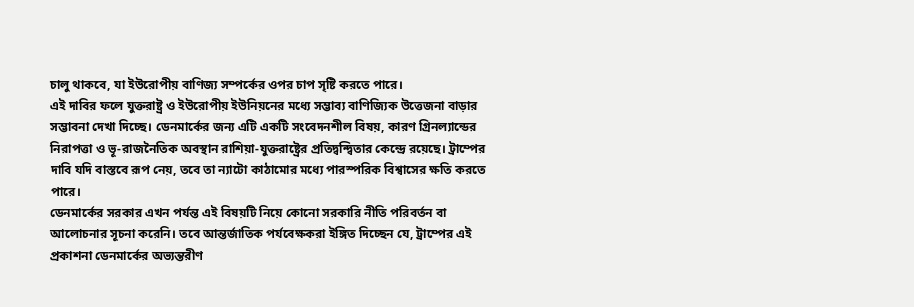চালু থাকবে, যা ইউরোপীয় বাণিজ্য সম্পর্কের ওপর চাপ সৃষ্টি করতে পারে।
এই দাবির ফলে যুক্তরাষ্ট্র ও ইউরোপীয় ইউনিয়নের মধ্যে সম্ভাব্য বাণিজ্যিক উত্তেজনা বাড়ার সম্ভাবনা দেখা দিচ্ছে। ডেনমার্কের জন্য এটি একটি সংবেদনশীল বিষয়, কারণ গ্রিনল্যান্ডের নিরাপত্তা ও ভূ-রাজনৈতিক অবস্থান রাশিয়া-যুক্তরাষ্ট্রের প্রতিদ্বন্দ্বিতার কেন্দ্রে রয়েছে। ট্রাম্পের দাবি যদি বাস্তবে রূপ নেয়, তবে তা ন্যাটো কাঠামোর মধ্যে পারস্পরিক বিশ্বাসের ক্ষতি করতে পারে।
ডেনমার্কের সরকার এখন পর্যন্ত এই বিষয়টি নিয়ে কোনো সরকারি নীতি পরিবর্তন বা আলোচনার সূচনা করেনি। তবে আন্তর্জাতিক পর্যবেক্ষকরা ইঙ্গিত দিচ্ছেন যে, ট্রাম্পের এই প্রকাশনা ডেনমার্কের অভ্যন্তরীণ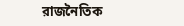রাজনৈতিক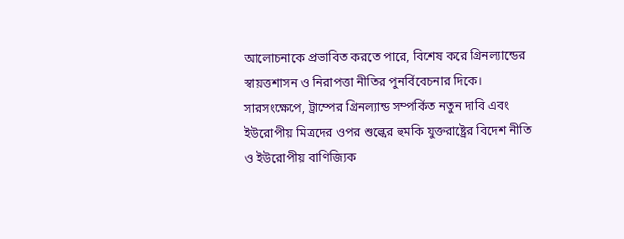আলোচনাকে প্রভাবিত করতে পারে, বিশেষ করে গ্রিনল্যান্ডের স্বায়ত্তশাসন ও নিরাপত্তা নীতির পুনর্বিবেচনার দিকে।
সারসংক্ষেপে, ট্রাম্পের গ্রিনল্যান্ড সম্পর্কিত নতুন দাবি এবং ইউরোপীয় মিত্রদের ওপর শুল্কের হুমকি যুক্তরাষ্ট্রের বিদেশ নীতি ও ইউরোপীয় বাণিজ্যিক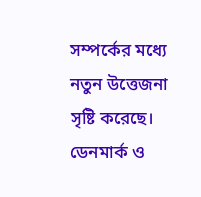সম্পর্কের মধ্যে নতুন উত্তেজনা সৃষ্টি করেছে। ডেনমার্ক ও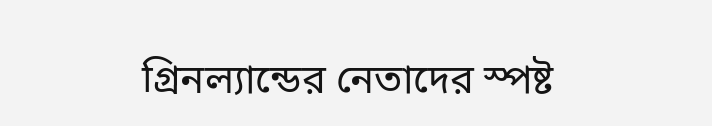গ্রিনল্যান্ডের নেতাদের স্পষ্ট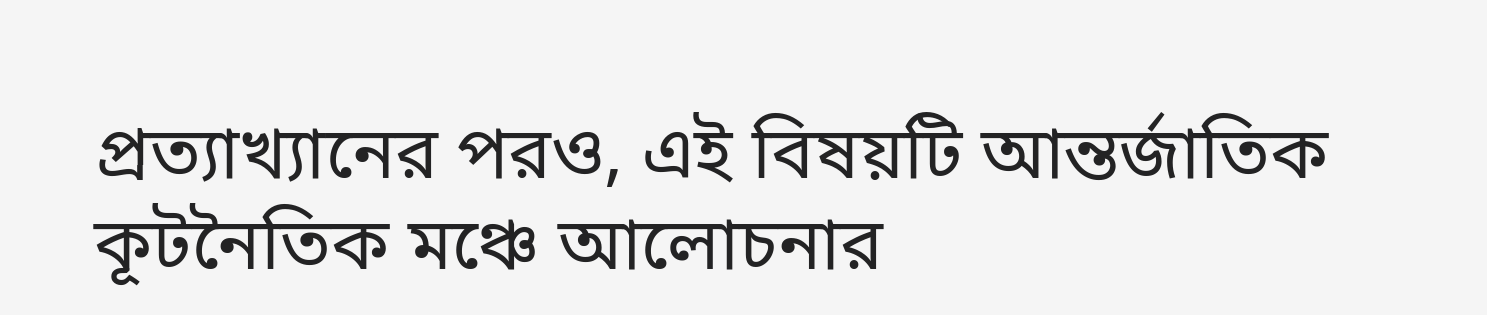প্রত্যাখ্যানের পরও, এই বিষয়টি আন্তর্জাতিক কূটনৈতিক মঞ্চে আলোচনার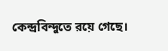কেন্দ্রবিন্দুতে রয়ে গেছে।